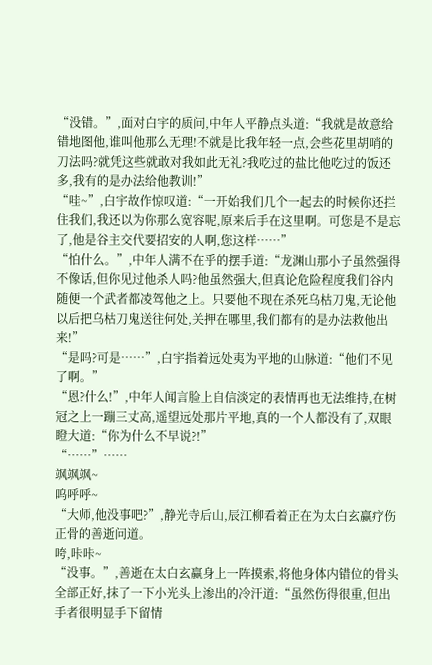“没错。”,面对白宇的质问,中年人平静点头道:“我就是故意给错地图他,谁叫他那么无理!不就是比我年轻一点,会些花里胡哨的刀法吗?就凭这些就敢对我如此无礼?我吃过的盐比他吃过的饭还多,我有的是办法给他教训!”
“哇~”,白宇故作惊叹道:“一开始我们几个一起去的时候你还拦住我们,我还以为你那么宽容呢,原来后手在这里啊。可您是不是忘了,他是谷主交代要招安的人啊,您这样……”
“怕什么。”,中年人满不在乎的摆手道:“龙渊山那小子虽然强得不像话,但你见过他杀人吗?他虽然强大,但真论危险程度我们谷内随便一个武者都凌驾他之上。只要他不现在杀死乌枯刀鬼,无论他以后把乌枯刀鬼送往何处,关押在哪里,我们都有的是办法救他出来!”
“是吗?可是……”,白宇指着远处夷为平地的山脉道:“他们不见了啊。”
“恩?什么!”,中年人闻言脸上自信淡定的表情再也无法维持,在树冠之上一蹦三丈高,遥望远处那片平地,真的一个人都没有了,双眼瞪大道:“你为什么不早说?!”
“……”……
飒飒飒~
呜呼呼~
“大师,他没事吧?”,静光寺后山,辰江柳看着正在为太白玄赢疗伤正骨的善逝问道。
咵,咔咔~
“没事。”,善逝在太白玄赢身上一阵摸索,将他身体内错位的骨头全部正好,抹了一下小光头上渗出的冷汗道:“虽然伤得很重,但出手者很明显手下留情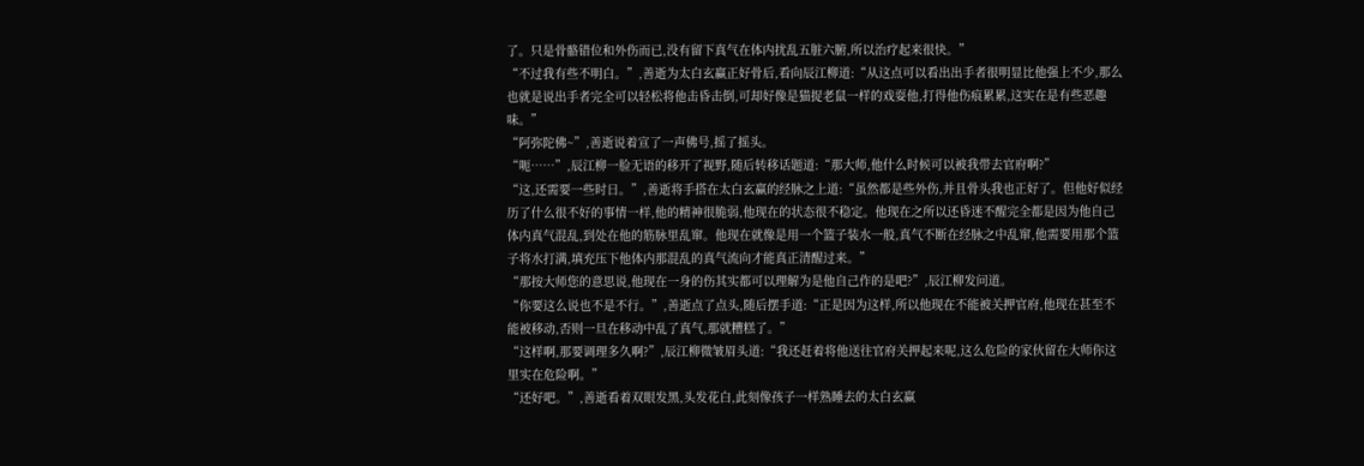了。只是骨骼错位和外伤而已,没有留下真气在体内扰乱五脏六腑,所以治疗起来很快。”
“不过我有些不明白。”,善逝为太白玄赢正好骨后,看向辰江柳道:“从这点可以看出出手者很明显比他强上不少,那么也就是说出手者完全可以轻松将他击昏击倒,可却好像是猫捉老鼠一样的戏耍他,打得他伤痕累累,这实在是有些恶趣味。”
“阿弥陀佛~”,善逝说着宣了一声佛号,摇了摇头。
“呃……”,辰江柳一脸无语的移开了视野,随后转移话题道:“那大师,他什么时候可以被我带去官府啊?”
“这,还需要一些时日。”,善逝将手搭在太白玄赢的经脉之上道:“虽然都是些外伤,并且骨头我也正好了。但他好似经历了什么很不好的事情一样,他的精神很脆弱,他现在的状态很不稳定。他现在之所以还昏迷不醒完全都是因为他自己体内真气混乱,到处在他的筋脉里乱窜。他现在就像是用一个篮子装水一般,真气不断在经脉之中乱窜,他需要用那个篮子将水打满,填充压下他体内那混乱的真气流向才能真正清醒过来。”
“那按大师您的意思说,他现在一身的伤其实都可以理解为是他自己作的是吧?”,辰江柳发问道。
“你要这么说也不是不行。”,善逝点了点头,随后摆手道:“正是因为这样,所以他现在不能被关押官府,他现在甚至不能被移动,否则一旦在移动中乱了真气,那就糟糕了。”
“这样啊,那要调理多久啊?”,辰江柳微皱眉头道:“我还赶着将他送往官府关押起来呢,这么危险的家伙留在大师你这里实在危险啊。”
“还好吧。”,善逝看着双眼发黑,头发花白,此刻像孩子一样熟睡去的太白玄赢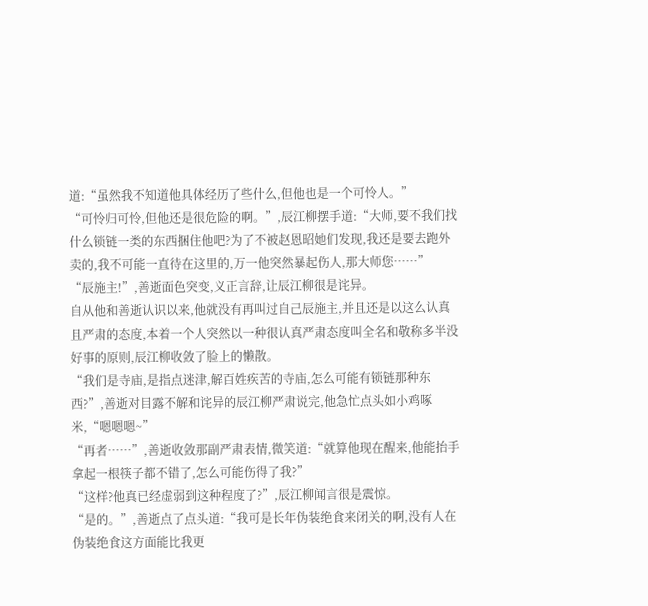道:“虽然我不知道他具体经历了些什么,但他也是一个可怜人。”
“可怜归可怜,但他还是很危险的啊。”,辰江柳摆手道:“大师,要不我们找什么锁链一类的东西捆住他吧?为了不被赵恩昭她们发现,我还是要去跑外卖的,我不可能一直待在这里的,万一他突然暴起伤人,那大师您……”
“辰施主!”,善逝面色突变,义正言辞,让辰江柳很是诧异。
自从他和善逝认识以来,他就没有再叫过自己辰施主,并且还是以这么认真且严肃的态度,本着一个人突然以一种很认真严肃态度叫全名和敬称多半没好事的原则,辰江柳收敛了脸上的懒散。
“我们是寺庙,是指点迷津,解百姓疾苦的寺庙,怎么可能有锁链那种东西?”,善逝对目露不解和诧异的辰江柳严肃说完,他急忙点头如小鸡啄米,“嗯嗯嗯~”
“再者……”,善逝收敛那副严肃表情,微笑道:“就算他现在醒来,他能抬手拿起一根筷子都不错了,怎么可能伤得了我?”
“这样?他真已经虚弱到这种程度了?”,辰江柳闻言很是震惊。
“是的。”,善逝点了点头道:“我可是长年伪装绝食来闭关的啊,没有人在伪装绝食这方面能比我更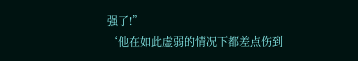强了!”
‘他在如此虚弱的情况下都差点伤到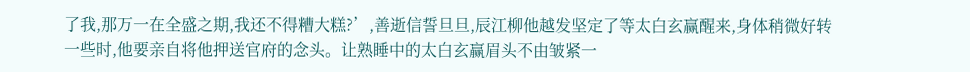了我,那万一在全盛之期,我还不得糟大糕?’,善逝信誓旦旦,辰江柳他越发坚定了等太白玄赢醒来,身体稍微好转一些时,他要亲自将他押送官府的念头。让熟睡中的太白玄赢眉头不由皱紧一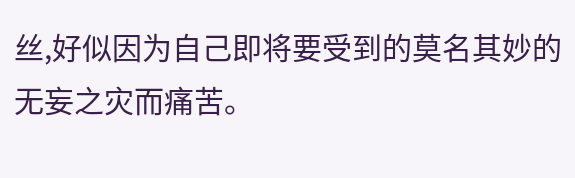丝,好似因为自己即将要受到的莫名其妙的无妄之灾而痛苦。